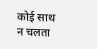कोई साथ न चलता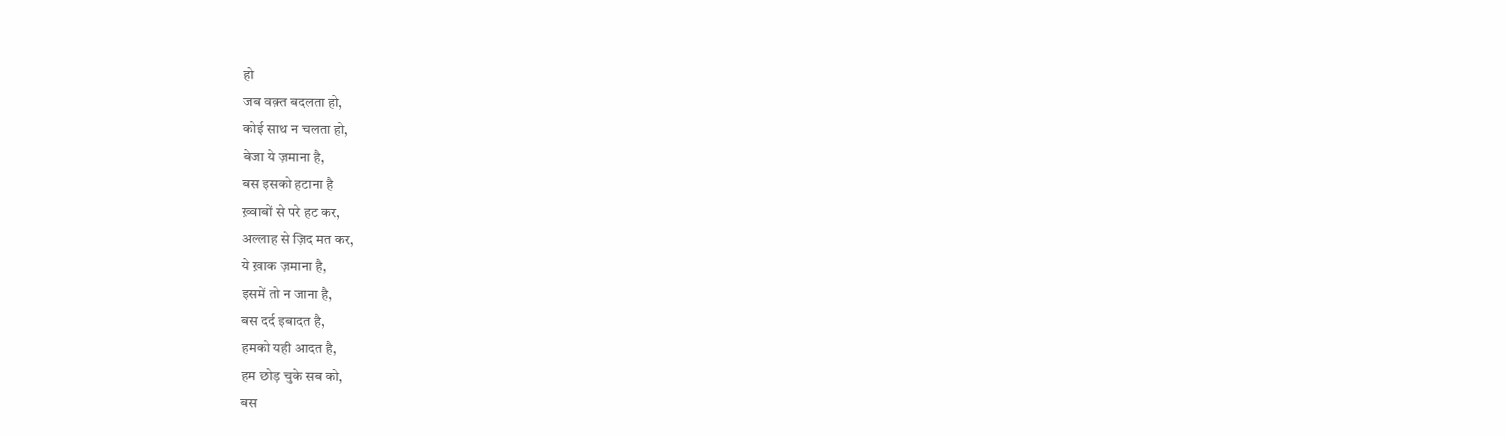हो
जब वक़्त बदलता हो,
कोई साथ न चलता हो,
बेजा ये ज़माना है,
बस इसको हटाना है
ख़्वाबों से परे हट कर,
अल्लाह से ज़िद मत कर,
ये ख़ाक ज़माना है,
इसमें तो न जाना है,
बस दर्द इबादत है,
हमको यही आदत है,
हम छोड़ चुके सब को,
बस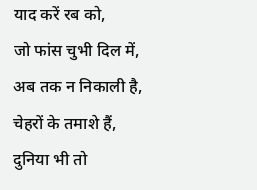याद करें रब को,
जो फांस चुभी दिल में,
अब तक न निकाली है,
चेहरों के तमाशे हैं,
दुनिया भी तो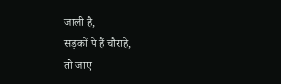जाली है,
सड़कों पे हैं चौराहे,
तो जाए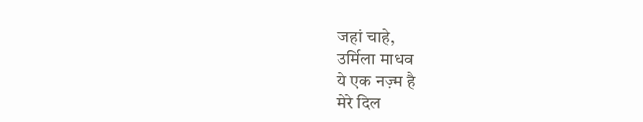जहां चाहे,
उर्मिला माधव
ये एक नज़्म है
मेरे दिल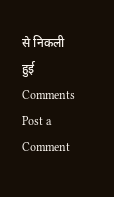से निकली हुई
Comments
Post a Comment